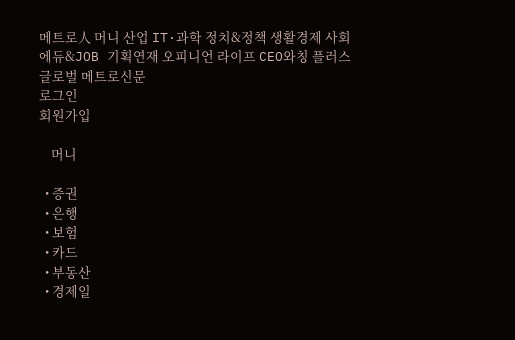메트로人 머니 산업 IT·과학 정치&정책 생활경제 사회 에듀&JOB 기획연재 오피니언 라이프 CEO와칭 플러스
글로벌 메트로신문
로그인
회원가입

    머니

  • 증권
  • 은행
  • 보험
  • 카드
  • 부동산
  • 경제일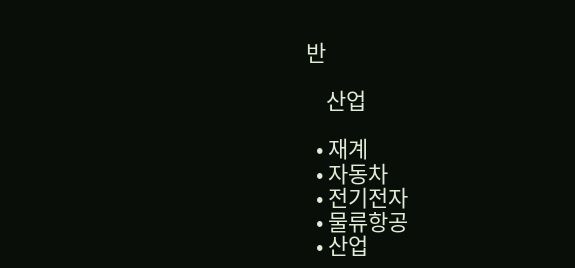반

    산업

  • 재계
  • 자동차
  • 전기전자
  • 물류항공
  • 산업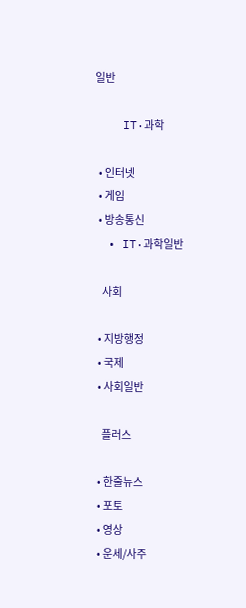일반

    IT·과학

  • 인터넷
  • 게임
  • 방송통신
  • IT·과학일반

    사회

  • 지방행정
  • 국제
  • 사회일반

    플러스

  • 한줄뉴스
  • 포토
  • 영상
  • 운세/사주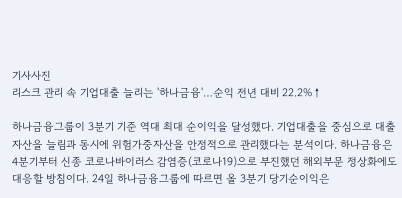기사사진
리스크 관리 속 기업대출 늘리는 '하나금융'…순익 전년 대비 22.2%↑

하나금융그룹이 3분기 기준 역대 최대 순이익을 달성했다. 기업대출을 중심으로 대출자산을 늘림과 동시에 위험가중자산을 안정적으로 관리했다는 분석이다. 하나금융은 4분기부터 신종 코로나바이러스 감염증(코로나19)으로 부진했던 해외부문 정상화에도 대응할 방침이다. 24일 하나금융그룹에 따르면 올 3분기 당기순이익은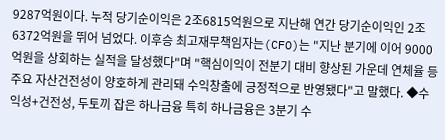9287억원이다. 누적 당기순이익은 2조6815억원으로 지난해 연간 당기순이익인 2조6372억원을 뛰어 넘었다. 이후승 최고재무책임자는(CFO)는 "지난 분기에 이어 9000억원을 상회하는 실적을 달성했다"며 "핵심이익이 전분기 대비 향상된 가운데 연체율 등 주요 자산건전성이 양호하게 관리돼 수익창출에 긍정적으로 반영됐다"고 말했다. ◆수익성+건전성, 두토끼 잡은 하나금융 특히 하나금융은 3분기 수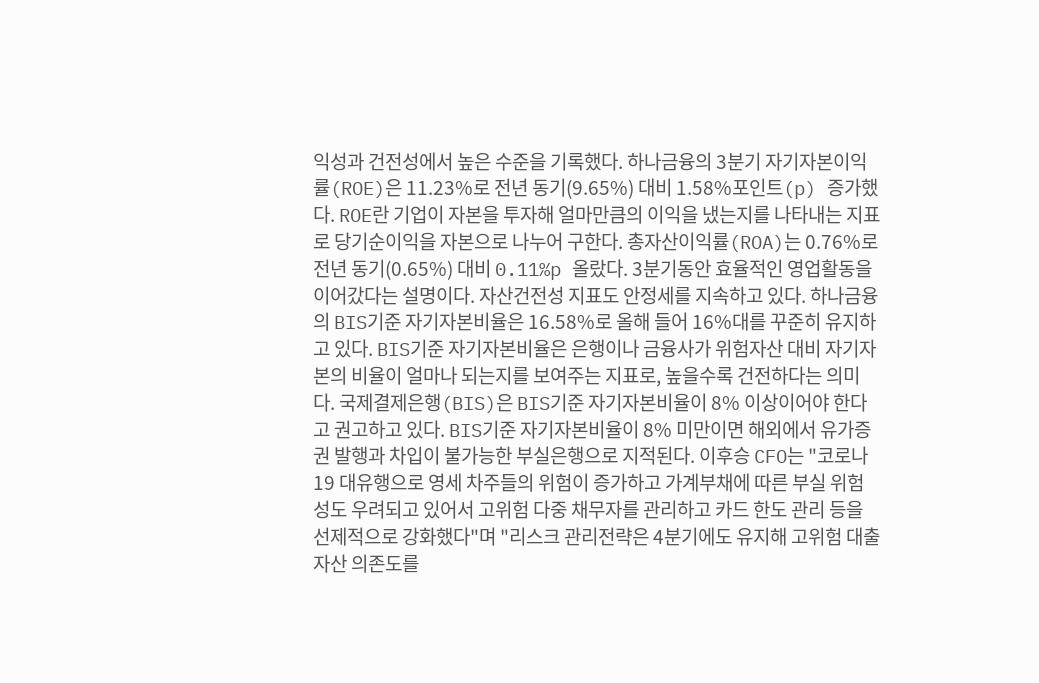익성과 건전성에서 높은 수준을 기록했다. 하나금융의 3분기 자기자본이익률(ROE)은 11.23%로 전년 동기(9.65%) 대비 1.58%포인트(p) 증가했다. ROE란 기업이 자본을 투자해 얼마만큼의 이익을 냈는지를 나타내는 지표로 당기순이익을 자본으로 나누어 구한다. 총자산이익률(ROA)는 0.76%로 전년 동기(0.65%) 대비 0.11%p 올랐다. 3분기동안 효율적인 영업활동을 이어갔다는 설명이다. 자산건전성 지표도 안정세를 지속하고 있다. 하나금융의 BIS기준 자기자본비율은 16.58%로 올해 들어 16%대를 꾸준히 유지하고 있다. BIS기준 자기자본비율은 은행이나 금융사가 위험자산 대비 자기자본의 비율이 얼마나 되는지를 보여주는 지표로, 높을수록 건전하다는 의미다. 국제결제은행(BIS)은 BIS기준 자기자본비율이 8% 이상이어야 한다고 권고하고 있다. BIS기준 자기자본비율이 8% 미만이면 해외에서 유가증권 발행과 차입이 불가능한 부실은행으로 지적된다. 이후승 CFO는 "코로나19 대유행으로 영세 차주들의 위험이 증가하고 가계부채에 따른 부실 위험성도 우려되고 있어서 고위험 다중 채무자를 관리하고 카드 한도 관리 등을 선제적으로 강화했다"며 "리스크 관리전략은 4분기에도 유지해 고위험 대출자산 의존도를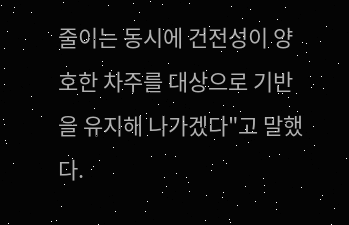줄이는 동시에 건전성이 양호한 차주를 대상으로 기반을 유지해 나가겠다"고 말했다.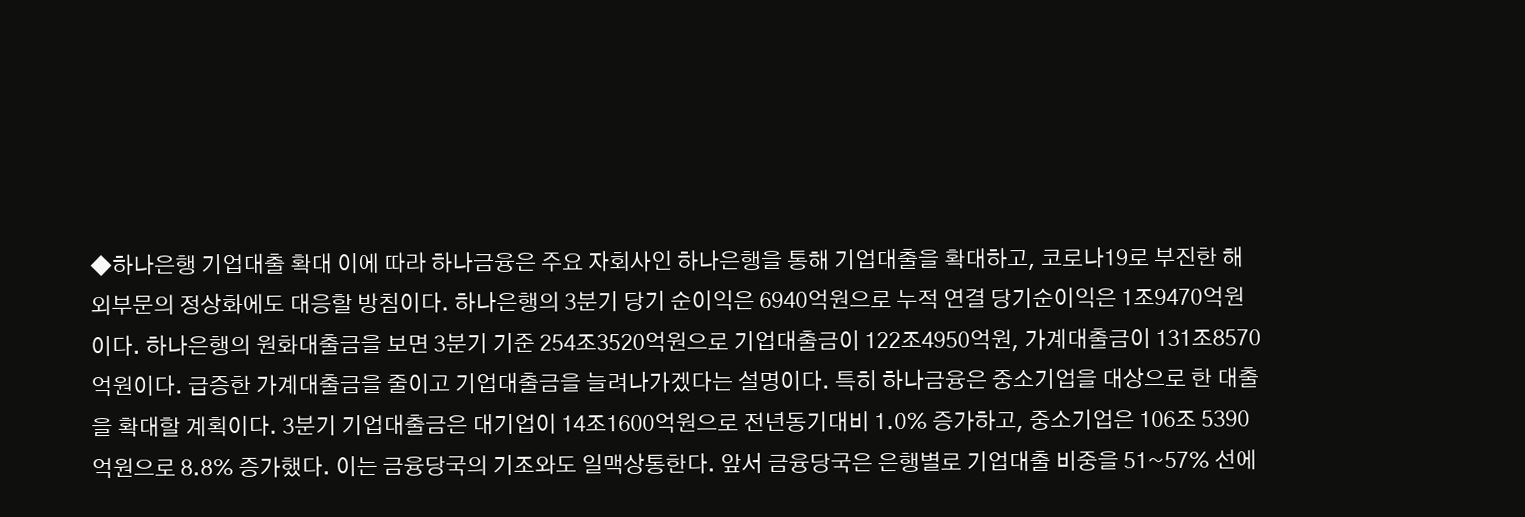◆하나은행 기업대출 확대 이에 따라 하나금융은 주요 자회사인 하나은행을 통해 기업대출을 확대하고, 코로나19로 부진한 해외부문의 정상화에도 대응할 방침이다. 하나은행의 3분기 당기 순이익은 6940억원으로 누적 연결 당기순이익은 1조9470억원이다. 하나은행의 원화대출금을 보면 3분기 기준 254조3520억원으로 기업대출금이 122조4950억원, 가계대출금이 131조8570억원이다. 급증한 가계대출금을 줄이고 기업대출금을 늘려나가겠다는 설명이다. 특히 하나금융은 중소기업을 대상으로 한 대출을 확대할 계획이다. 3분기 기업대출금은 대기업이 14조1600억원으로 전년동기대비 1.0% 증가하고, 중소기업은 106조 5390억원으로 8.8% 증가했다. 이는 금융당국의 기조와도 일맥상통한다. 앞서 금융당국은 은행별로 기업대출 비중을 51~57% 선에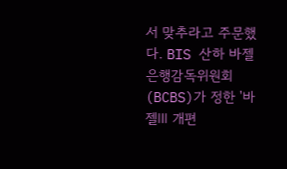서 맞추라고 주문했다. BIS 산하 바젤은행감독위원회(BCBS)가 정한 '바젤Ⅲ 개편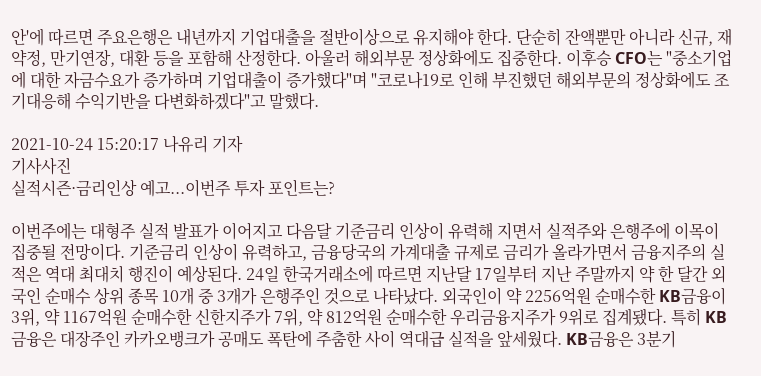안'에 따르면 주요은행은 내년까지 기업대출을 절반이상으로 유지해야 한다. 단순히 잔액뿐만 아니라 신규, 재약정, 만기연장, 대환 등을 포함해 산정한다. 아울러 해외부문 정상화에도 집중한다. 이후승 CFO는 "중소기업에 대한 자금수요가 증가하며 기업대출이 증가했다"며 "코로나19로 인해 부진했던 해외부문의 정상화에도 조기대응해 수익기반을 다변화하겠다"고 말했다.

2021-10-24 15:20:17 나유리 기자
기사사진
실적시즌·금리인상 예고...이번주 투자 포인트는?

이번주에는 대형주 실적 발표가 이어지고 다음달 기준금리 인상이 유력해 지면서 실적주와 은행주에 이목이 집중될 전망이다. 기준금리 인상이 유력하고, 금융당국의 가계대출 규제로 금리가 올라가면서 금융지주의 실적은 역대 최대치 행진이 예상된다. 24일 한국거래소에 따르면 지난달 17일부터 지난 주말까지 약 한 달간 외국인 순매수 상위 종목 10개 중 3개가 은행주인 것으로 나타났다. 외국인이 약 2256억원 순매수한 KB금융이 3위, 약 1167억원 순매수한 신한지주가 7위, 약 812억원 순매수한 우리금융지주가 9위로 집계됐다. 특히 KB금융은 대장주인 카카오뱅크가 공매도 폭탄에 주춤한 사이 역대급 실적을 앞세웠다. KB금융은 3분기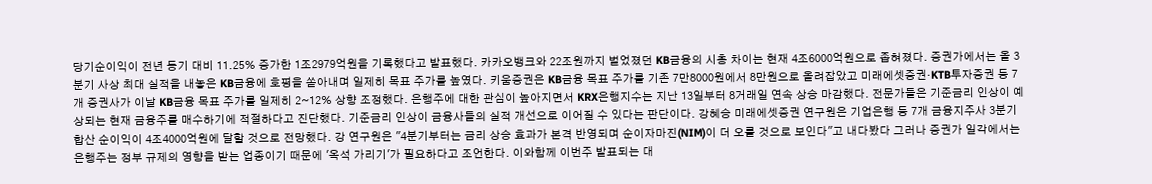당기순이익이 전년 동기 대비 11.25% 증가한 1조2979억원을 기록했다고 발표했다. 카카오뱅크와 22조원까지 벌었졌던 KB금융의 시총 차이는 현재 4조6000억원으로 좁혀졌다. 증권가에서는 올 3분기 사상 최대 실적을 내놓은 KB금융에 호평을 쏟아내며 일제히 목표 주가를 높였다. 키움증권은 KB금융 목표 주가를 기존 7만8000원에서 8만원으로 올려잡았고 미래에셋증권·KTB투자증권 등 7개 증권사가 이날 KB금융 목표 주가를 일제히 2~12% 상향 조정했다. 은행주에 대한 관심이 높아지면서 KRX은행지수는 지난 13일부터 8거래일 연속 상승 마감했다. 전문가들은 기준금리 인상이 예상되는 현재 금융주를 매수하기에 적절하다고 진단했다. 기준금리 인상이 금융사들의 실적 개선으로 이어질 수 있다는 판단이다. 강혜승 미래에셋증권 연구원은 기업은행 등 7개 금융지주사 3분기 합산 순이익이 4조4000억원에 달할 것으로 전망했다. 강 연구원은 "4분기부터는 금리 상승 효과가 본격 반영되며 순이자마진(NIM)이 더 오를 것으로 보인다"고 내다봤다 그러나 증권가 일각에서는 은행주는 정부 규제의 영향을 받는 업종이기 때문에 '옥석 가리기'가 필요하다고 조언한다. 이와함께 이번주 발표되는 대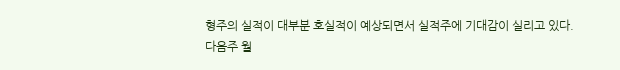형주의 실적이 대부분 호실적이 예상되면서 실적주에 기대감이 실리고 있다. 다음주 월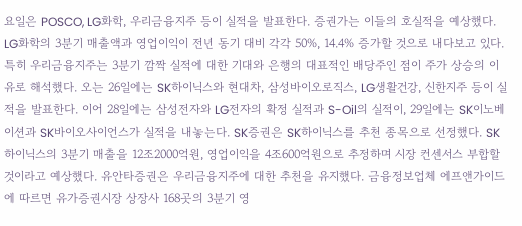요일은 POSCO, LG화학, 우리금융지주 등이 실적을 발표한다. 증권가는 이들의 호실적을 예상했다. LG화학의 3분기 매출액과 영업이익이 전년 동기 대비 각각 50%, 14.4% 증가할 것으로 내다보고 있다. 특히 우리금융지주는 3분기 깜짝 실적에 대한 기대와 은행의 대표적인 배당주인 점이 주가 상승의 이유로 해석했다. 오는 26일에는 SK하이닉스와 현대차, 삼성바이오로직스, LG생활건강, 신한지주 등이 실적을 발표한다. 이어 28일에는 삼성전자와 LG전자의 확정 실적과 S-Oil의 실적이, 29일에는 SK이노베이션과 SK바이오사이언스가 실적을 내놓는다. SK증권은 SK하이닉스를 추천 종목으로 선정했다. SK하이닉스의 3분기 매출을 12조2000억원, 영업이익을 4조600억원으로 추정하며 시장 컨센서스 부합할 것이라고 예상했다. 유안타증권은 우리금융지주에 대한 추천을 유지했다. 금융정보업체 에프앤가이드에 따르면 유가증권시장 상장사 168곳의 3분기 영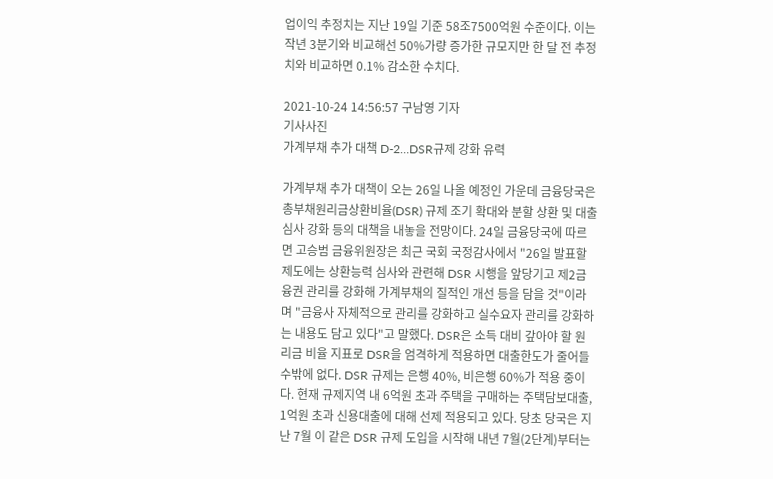업이익 추정치는 지난 19일 기준 58조7500억원 수준이다. 이는 작년 3분기와 비교해선 50%가량 증가한 규모지만 한 달 전 추정치와 비교하면 0.1% 감소한 수치다.

2021-10-24 14:56:57 구남영 기자
기사사진
가계부채 추가 대책 D-2…DSR규제 강화 유력

가계부채 추가 대책이 오는 26일 나올 예정인 가운데 금융당국은 총부채원리금상환비율(DSR) 규제 조기 확대와 분할 상환 및 대출 심사 강화 등의 대책을 내놓을 전망이다. 24일 금융당국에 따르면 고승범 금융위원장은 최근 국회 국정감사에서 "26일 발표할 제도에는 상환능력 심사와 관련해 DSR 시행을 앞당기고 제2금융권 관리를 강화해 가계부채의 질적인 개선 등을 담을 것"이라며 "금융사 자체적으로 관리를 강화하고 실수요자 관리를 강화하는 내용도 담고 있다"고 말했다. DSR은 소득 대비 갚아야 할 원리금 비율 지표로 DSR을 엄격하게 적용하면 대출한도가 줄어들 수밖에 없다. DSR 규제는 은행 40%, 비은행 60%가 적용 중이다. 현재 규제지역 내 6억원 초과 주택을 구매하는 주택담보대출, 1억원 초과 신용대출에 대해 선제 적용되고 있다. 당초 당국은 지난 7월 이 같은 DSR 규제 도입을 시작해 내년 7월(2단계)부터는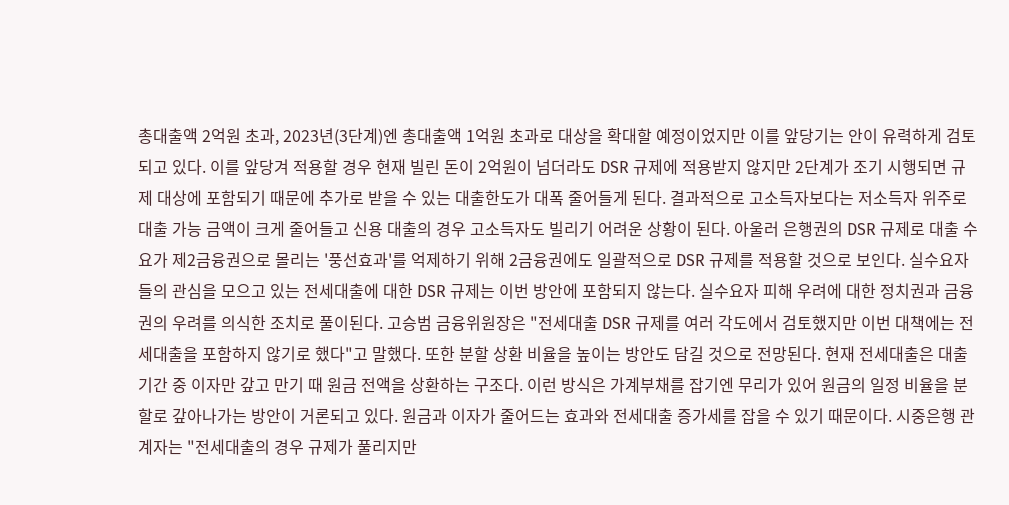총대출액 2억원 초과, 2023년(3단계)엔 총대출액 1억원 초과로 대상을 확대할 예정이었지만 이를 앞당기는 안이 유력하게 검토되고 있다. 이를 앞당겨 적용할 경우 현재 빌린 돈이 2억원이 넘더라도 DSR 규제에 적용받지 않지만 2단계가 조기 시행되면 규제 대상에 포함되기 때문에 추가로 받을 수 있는 대출한도가 대폭 줄어들게 된다. 결과적으로 고소득자보다는 저소득자 위주로 대출 가능 금액이 크게 줄어들고 신용 대출의 경우 고소득자도 빌리기 어려운 상황이 된다. 아울러 은행권의 DSR 규제로 대출 수요가 제2금융권으로 몰리는 '풍선효과'를 억제하기 위해 2금융권에도 일괄적으로 DSR 규제를 적용할 것으로 보인다. 실수요자들의 관심을 모으고 있는 전세대출에 대한 DSR 규제는 이번 방안에 포함되지 않는다. 실수요자 피해 우려에 대한 정치권과 금융권의 우려를 의식한 조치로 풀이된다. 고승범 금융위원장은 "전세대출 DSR 규제를 여러 각도에서 검토했지만 이번 대책에는 전세대출을 포함하지 않기로 했다"고 말했다. 또한 분할 상환 비율을 높이는 방안도 담길 것으로 전망된다. 현재 전세대출은 대출 기간 중 이자만 갚고 만기 때 원금 전액을 상환하는 구조다. 이런 방식은 가계부채를 잡기엔 무리가 있어 원금의 일정 비율을 분할로 갚아나가는 방안이 거론되고 있다. 원금과 이자가 줄어드는 효과와 전세대출 증가세를 잡을 수 있기 때문이다. 시중은행 관계자는 "전세대출의 경우 규제가 풀리지만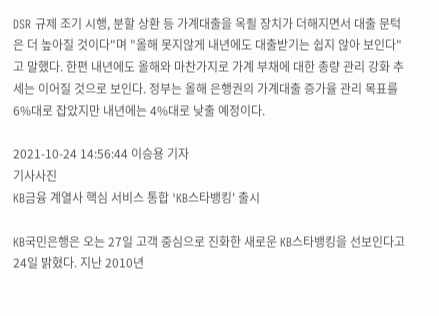DSR 규제 조기 시행, 분할 상환 등 가계대출을 옥죌 장치가 더해지면서 대출 문턱은 더 높아질 것이다"며 "올해 못지않게 내년에도 대출받기는 쉽지 않아 보인다"고 말했다. 한편 내년에도 올해와 마찬가지로 가계 부채에 대한 총량 관리 강화 추세는 이어질 것으로 보인다. 정부는 올해 은행권의 가계대출 증가율 관리 목표를 6%대로 잡았지만 내년에는 4%대로 낮출 예정이다.

2021-10-24 14:56:44 이승용 기자
기사사진
KB금융 계열사 핵심 서비스 통합 'KB스타뱅킹' 출시

KB국민은행은 오는 27일 고객 중심으로 진화한 새로운 KB스타뱅킹을 선보인다고 24일 밝혔다. 지난 2010년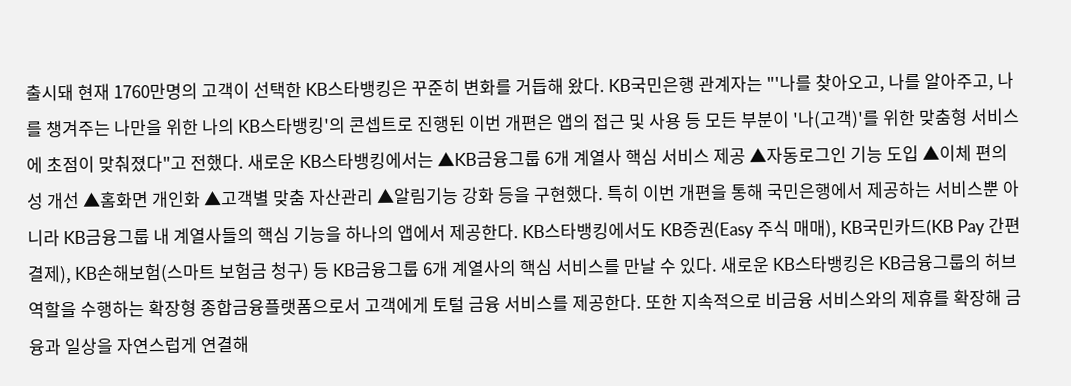출시돼 현재 1760만명의 고객이 선택한 KB스타뱅킹은 꾸준히 변화를 거듭해 왔다. KB국민은행 관계자는 "'나를 찾아오고, 나를 알아주고, 나를 챙겨주는 나만을 위한 나의 KB스타뱅킹'의 콘셉트로 진행된 이번 개편은 앱의 접근 및 사용 등 모든 부분이 '나(고객)'를 위한 맞춤형 서비스에 초점이 맞춰졌다"고 전했다. 새로운 KB스타뱅킹에서는 ▲KB금융그룹 6개 계열사 핵심 서비스 제공 ▲자동로그인 기능 도입 ▲이체 편의성 개선 ▲홈화면 개인화 ▲고객별 맞춤 자산관리 ▲알림기능 강화 등을 구현했다. 특히 이번 개편을 통해 국민은행에서 제공하는 서비스뿐 아니라 KB금융그룹 내 계열사들의 핵심 기능을 하나의 앱에서 제공한다. KB스타뱅킹에서도 KB증권(Easy 주식 매매), KB국민카드(KB Pay 간편결제), KB손해보험(스마트 보험금 청구) 등 KB금융그룹 6개 계열사의 핵심 서비스를 만날 수 있다. 새로운 KB스타뱅킹은 KB금융그룹의 허브 역할을 수행하는 확장형 종합금융플랫폼으로서 고객에게 토털 금융 서비스를 제공한다. 또한 지속적으로 비금융 서비스와의 제휴를 확장해 금융과 일상을 자연스럽게 연결해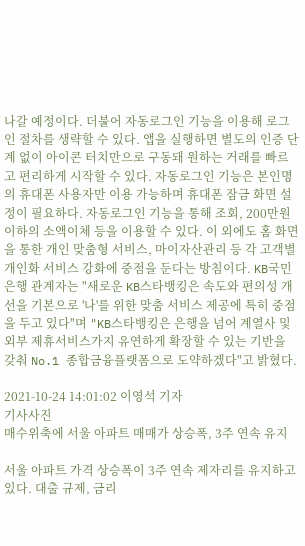나갈 예정이다. 더불어 자동로그인 기능을 이용해 로그인 절차를 생략할 수 있다. 앱을 실행하면 별도의 인증 단계 없이 아이콘 터치만으로 구동돼 원하는 거래를 빠르고 편리하게 시작할 수 있다. 자동로그인 기능은 본인명의 휴대폰 사용자만 이용 가능하며 휴대폰 잠금 화면 설정이 필요하다. 자동로그인 기능을 통해 조회, 200만원 이하의 소액이체 등을 이용할 수 있다. 이 외에도 홈 화면을 통한 개인 맞춤형 서비스, 마이자산관리 등 각 고객별 개인화 서비스 강화에 중점을 둔다는 방침이다. KB국민은행 관계자는 "새로운 KB스타뱅킹은 속도와 편의성 개선을 기본으로 '나'를 위한 맞춤 서비스 제공에 특히 중점을 두고 있다"며 "KB스타뱅킹은 은행을 넘어 계열사 및 외부 제휴서비스가지 유연하게 확장할 수 있는 기반을 갖춰 No.1 종합금융플랫폼으로 도약하겠다"고 밝혔다.

2021-10-24 14:01:02 이영석 기자
기사사진
매수위축에 서울 아파트 매매가 상승폭, 3주 연속 유지

서울 아파트 가격 상승폭이 3주 연속 제자리를 유지하고 있다. 대출 규제, 금리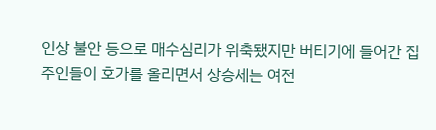인상 불안 등으로 매수심리가 위축됐지만 버티기에 들어간 집주인들이 호가를 올리면서 상승세는 여전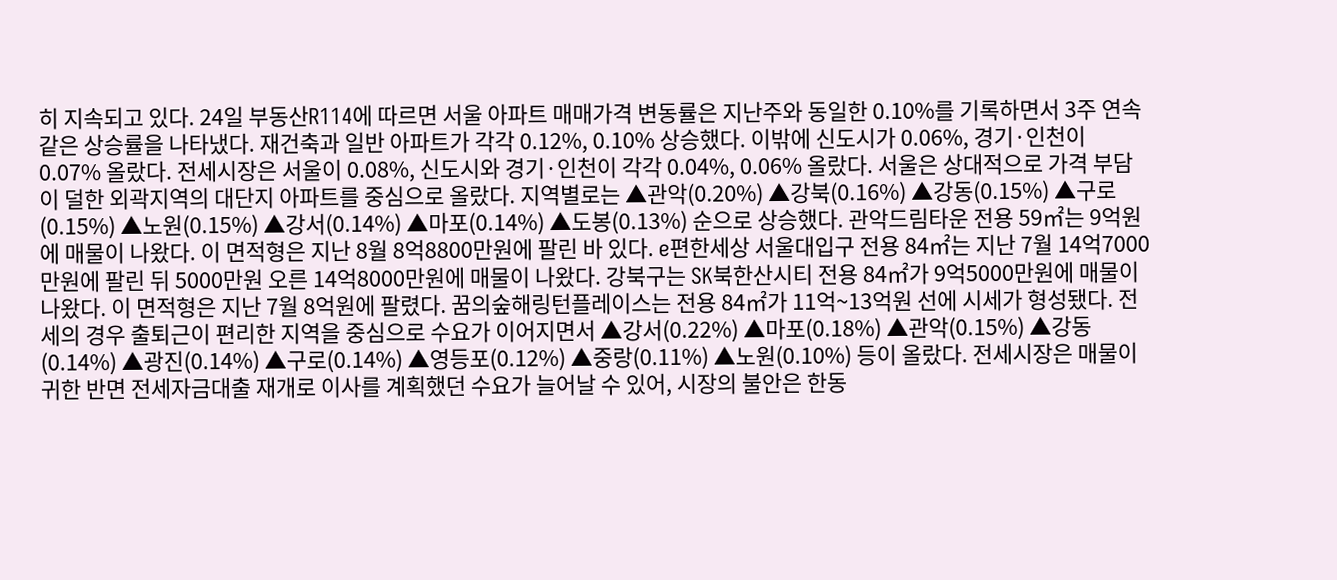히 지속되고 있다. 24일 부동산R114에 따르면 서울 아파트 매매가격 변동률은 지난주와 동일한 0.10%를 기록하면서 3주 연속 같은 상승률을 나타냈다. 재건축과 일반 아파트가 각각 0.12%, 0.10% 상승했다. 이밖에 신도시가 0.06%, 경기·인천이 0.07% 올랐다. 전세시장은 서울이 0.08%, 신도시와 경기·인천이 각각 0.04%, 0.06% 올랐다. 서울은 상대적으로 가격 부담이 덜한 외곽지역의 대단지 아파트를 중심으로 올랐다. 지역별로는 ▲관악(0.20%) ▲강북(0.16%) ▲강동(0.15%) ▲구로(0.15%) ▲노원(0.15%) ▲강서(0.14%) ▲마포(0.14%) ▲도봉(0.13%) 순으로 상승했다. 관악드림타운 전용 59㎡는 9억원에 매물이 나왔다. 이 면적형은 지난 8월 8억8800만원에 팔린 바 있다. e편한세상 서울대입구 전용 84㎡는 지난 7월 14억7000만원에 팔린 뒤 5000만원 오른 14억8000만원에 매물이 나왔다. 강북구는 SK북한산시티 전용 84㎡가 9억5000만원에 매물이 나왔다. 이 면적형은 지난 7월 8억원에 팔렸다. 꿈의숲해링턴플레이스는 전용 84㎡가 11억~13억원 선에 시세가 형성됐다. 전세의 경우 출퇴근이 편리한 지역을 중심으로 수요가 이어지면서 ▲강서(0.22%) ▲마포(0.18%) ▲관악(0.15%) ▲강동(0.14%) ▲광진(0.14%) ▲구로(0.14%) ▲영등포(0.12%) ▲중랑(0.11%) ▲노원(0.10%) 등이 올랐다. 전세시장은 매물이 귀한 반면 전세자금대출 재개로 이사를 계획했던 수요가 늘어날 수 있어, 시장의 불안은 한동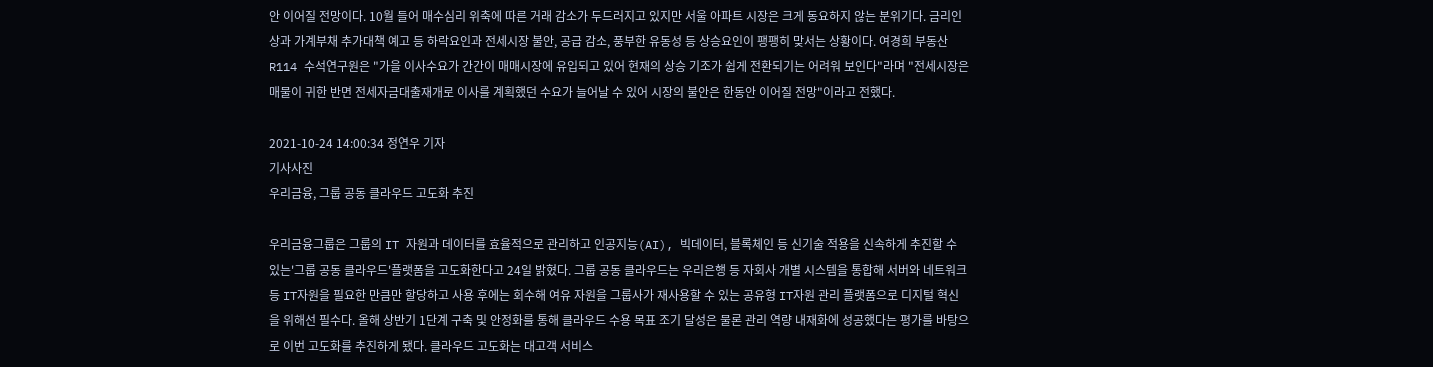안 이어질 전망이다. 10월 들어 매수심리 위축에 따른 거래 감소가 두드러지고 있지만 서울 아파트 시장은 크게 동요하지 않는 분위기다. 금리인상과 가계부채 추가대책 예고 등 하락요인과 전세시장 불안, 공급 감소, 풍부한 유동성 등 상승요인이 팽팽히 맞서는 상황이다. 여경희 부동산R114 수석연구원은 "가을 이사수요가 간간이 매매시장에 유입되고 있어 현재의 상승 기조가 쉽게 전환되기는 어려워 보인다"라며 "전세시장은 매물이 귀한 반면 전세자금대출재개로 이사를 계획했던 수요가 늘어날 수 있어 시장의 불안은 한동안 이어질 전망"이라고 전했다.

2021-10-24 14:00:34 정연우 기자
기사사진
우리금융, 그룹 공동 클라우드 고도화 추진

우리금융그룹은 그룹의 IT 자원과 데이터를 효율적으로 관리하고 인공지능(AI), 빅데이터, 블록체인 등 신기술 적용을 신속하게 추진할 수 있는'그룹 공동 클라우드'플랫폼을 고도화한다고 24일 밝혔다. 그룹 공동 클라우드는 우리은행 등 자회사 개별 시스템을 통합해 서버와 네트워크 등 IT자원을 필요한 만큼만 할당하고 사용 후에는 회수해 여유 자원을 그룹사가 재사용할 수 있는 공유형 IT자원 관리 플랫폼으로 디지털 혁신을 위해선 필수다. 올해 상반기 1단계 구축 및 안정화를 통해 클라우드 수용 목표 조기 달성은 물론 관리 역량 내재화에 성공했다는 평가를 바탕으로 이번 고도화를 추진하게 됐다. 클라우드 고도화는 대고객 서비스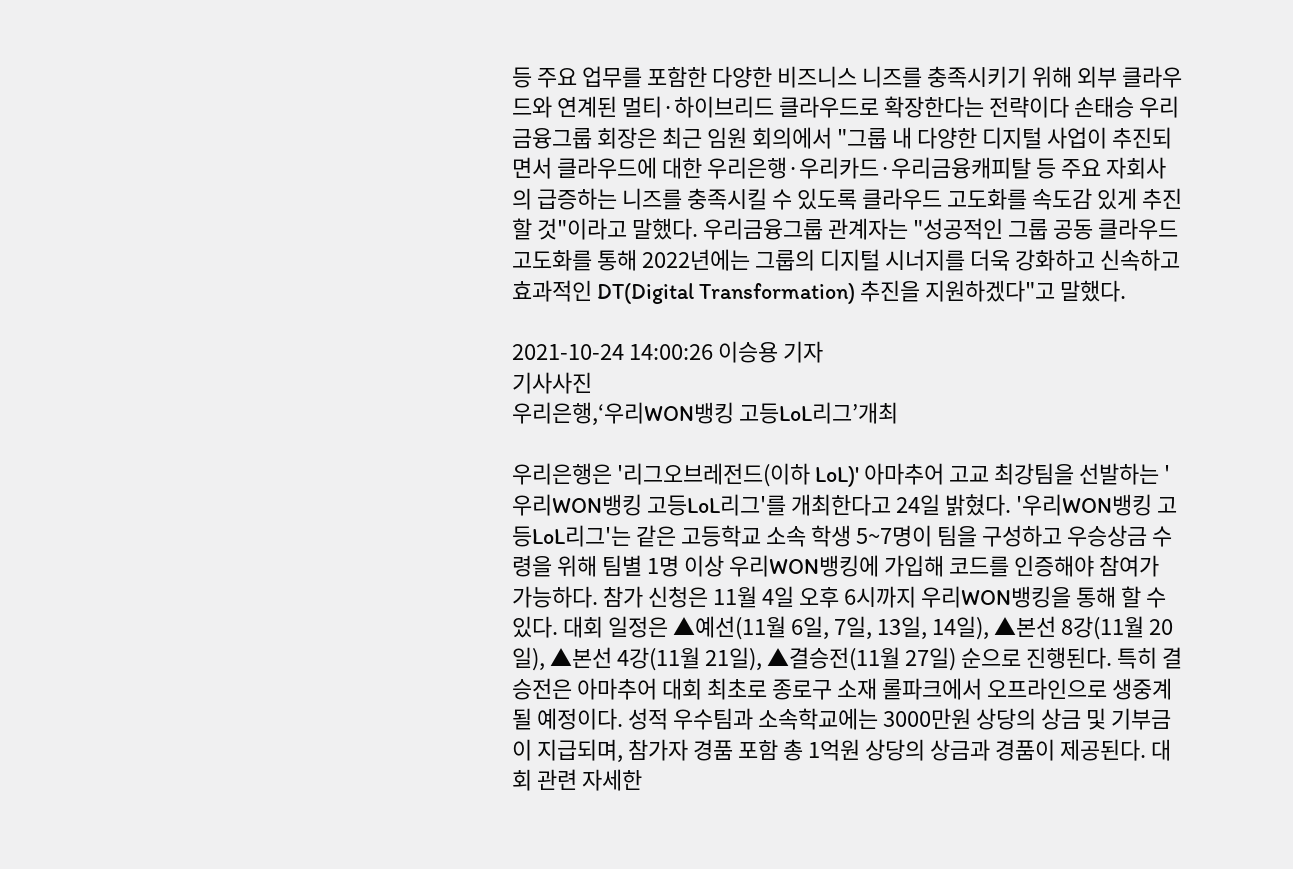등 주요 업무를 포함한 다양한 비즈니스 니즈를 충족시키기 위해 외부 클라우드와 연계된 멀티·하이브리드 클라우드로 확장한다는 전략이다 손태승 우리금융그룹 회장은 최근 임원 회의에서 "그룹 내 다양한 디지털 사업이 추진되면서 클라우드에 대한 우리은행·우리카드·우리금융캐피탈 등 주요 자회사의 급증하는 니즈를 충족시킬 수 있도록 클라우드 고도화를 속도감 있게 추진할 것"이라고 말했다. 우리금융그룹 관계자는 "성공적인 그룹 공동 클라우드 고도화를 통해 2022년에는 그룹의 디지털 시너지를 더욱 강화하고 신속하고 효과적인 DT(Digital Transformation) 추진을 지원하겠다"고 말했다.

2021-10-24 14:00:26 이승용 기자
기사사진
우리은행,‘우리WON뱅킹 고등LoL리그’개최

우리은행은 '리그오브레전드(이하 LoL)' 아마추어 고교 최강팀을 선발하는 '우리WON뱅킹 고등LoL리그'를 개최한다고 24일 밝혔다. '우리WON뱅킹 고등LoL리그'는 같은 고등학교 소속 학생 5~7명이 팀을 구성하고 우승상금 수령을 위해 팀별 1명 이상 우리WON뱅킹에 가입해 코드를 인증해야 참여가 가능하다. 참가 신청은 11월 4일 오후 6시까지 우리WON뱅킹을 통해 할 수 있다. 대회 일정은 ▲예선(11월 6일, 7일, 13일, 14일), ▲본선 8강(11월 20일), ▲본선 4강(11월 21일), ▲결승전(11월 27일) 순으로 진행된다. 특히 결승전은 아마추어 대회 최초로 종로구 소재 롤파크에서 오프라인으로 생중계될 예정이다. 성적 우수팀과 소속학교에는 3000만원 상당의 상금 및 기부금이 지급되며, 참가자 경품 포함 총 1억원 상당의 상금과 경품이 제공된다. 대회 관련 자세한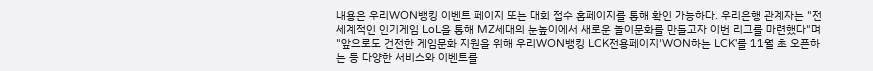내용은 우리WON뱅킹 이벤트 페이지 또는 대회 접수 홈페이지를 통해 확인 가능하다. 우리은행 관계자는 "전 세계적인 인기게임 LoL을 통해 MZ세대의 눈높이에서 새로운 놀이문화를 만들고자 이번 리그를 마련했다"며 "앞으로도 건전한 게임문화 지원을 위해 우리WON뱅킹 LCK전용페이지'WON하는 LCK'를 11월 초 오픈하는 등 다양한 서비스와 이벤트를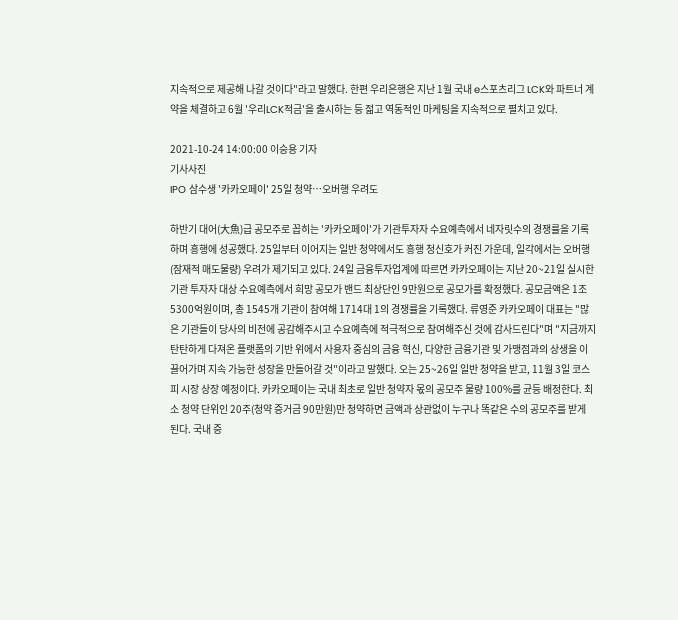지속적으로 제공해 나갈 것이다"라고 말했다. 한편 우리은행은 지난 1월 국내 e스포츠리그 LCK와 파트너 계약을 체결하고 6월 '우리LCK적금'을 출시하는 등 젊고 역동적인 마케팅을 지속적으로 펼치고 있다.

2021-10-24 14:00:00 이승용 기자
기사사진
IPO 삼수생 '카카오페이' 25일 청약…오버행 우려도

하반기 대어(大魚)급 공모주로 꼽히는 '카카오페이'가 기관투자자 수요예측에서 네자릿수의 경쟁률을 기록하며 흥행에 성공했다. 25일부터 이어지는 일반 청약에서도 흥행 청신호가 커진 가운데, 일각에서는 오버행(잠재적 매도물량) 우려가 제기되고 있다. 24일 금융투자업계에 따르면 카카오페이는 지난 20~21일 실시한 기관 투자자 대상 수요예측에서 희망 공모가 밴드 최상단인 9만원으로 공모가를 확정했다. 공모금액은 1조5300억원이며, 총 1545개 기관이 참여해 1714대 1의 경쟁률을 기록했다. 류영준 카카오페이 대표는 "많은 기관들이 당사의 비전에 공감해주시고 수요예측에 적극적으로 참여해주신 것에 감사드린다"며 "지금까지 탄탄하게 다져온 플랫폼의 기반 위에서 사용자 중심의 금융 혁신, 다양한 금융기관 및 가맹점과의 상생을 이끌어가며 지속 가능한 성장을 만들어갈 것"이라고 말했다. 오는 25~26일 일반 청약을 받고, 11월 3일 코스피 시장 상장 예정이다. 카카오페이는 국내 최초로 일반 청약자 몫의 공모주 물량 100%를 균등 배정한다. 최소 청약 단위인 20주(청약 증거금 90만원)만 청약하면 금액과 상관없이 누구나 똑같은 수의 공모주를 받게 된다. 국내 증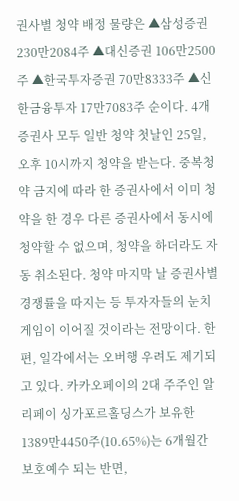권사별 청약 배정 물량은 ▲삼성증권 230만2084주 ▲대신증권 106만2500주 ▲한국투자증권 70만8333주 ▲신한금융투자 17만7083주 순이다. 4개 증권사 모두 일반 청약 첫날인 25일, 오후 10시까지 청약을 받는다. 중복청약 금지에 따라 한 증권사에서 이미 청약을 한 경우 다른 증권사에서 동시에 청약할 수 없으며, 청약을 하더라도 자동 취소된다. 청약 마지막 날 증권사별 경쟁률을 따지는 등 투자자들의 눈치 게임이 이어질 것이라는 전망이다. 한편, 일각에서는 오버행 우려도 제기되고 있다. 카카오페이의 2대 주주인 알리페이 싱가포르홀딩스가 보유한 1389만4450주(10.65%)는 6개월간 보호예수 되는 반면,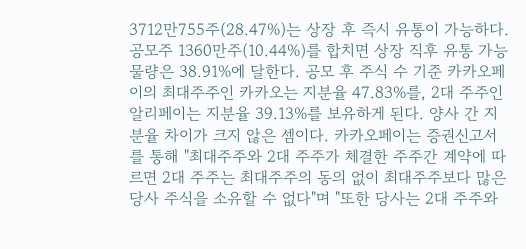3712만755주(28.47%)는 상장 후 즉시 유통이 가능하다. 공모주 1360만주(10.44%)를 합치면 상장 직후 유통 가능 물량은 38.91%에 달한다. 공모 후 주식 수 기준 카카오페이의 최대주주인 카카오는 지분율 47.83%를, 2대 주주인 알리페이는 지분율 39.13%를 보유하게 된다. 양사 간 지분율 차이가 크지 않은 셈이다. 카카오페이는 증권신고서를 통해 "최대주주와 2대 주주가 체결한 주주간 계약에 따르면 2대 주주는 최대주주의 동의 없이 최대주주보다 많은 당사 주식을 소유할 수 없다"며 "또한 당사는 2대 주주와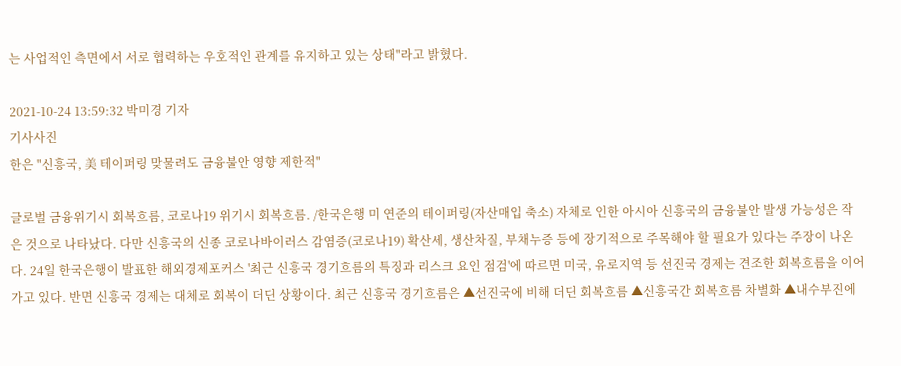는 사업적인 측면에서 서로 협력하는 우호적인 관계를 유지하고 있는 상태"라고 밝혔다.

2021-10-24 13:59:32 박미경 기자
기사사진
한은 "신흥국, 美 테이퍼링 맞물려도 금융불안 영향 제한적"

글로벌 금융위기시 회복흐름, 코로나19 위기시 회복흐름. /한국은행 미 연준의 테이퍼링(자산매입 축소) 자체로 인한 아시아 신흥국의 금융불안 발생 가능성은 작은 것으로 나타났다. 다만 신흥국의 신종 코로나바이러스 감염증(코로나19) 확산세, 생산차질, 부채누증 등에 장기적으로 주목해야 할 필요가 있다는 주장이 나온다. 24일 한국은행이 발표한 해외경제포커스 '최근 신흥국 경기흐름의 특징과 리스크 요인 점검'에 따르면 미국, 유로지역 등 선진국 경제는 견조한 회복흐름을 이어가고 있다. 반면 신흥국 경제는 대체로 회복이 더딘 상황이다. 최근 신흥국 경기흐름은 ▲선진국에 비해 더딘 회복흐름 ▲신흥국간 회복흐름 차별화 ▲내수부진에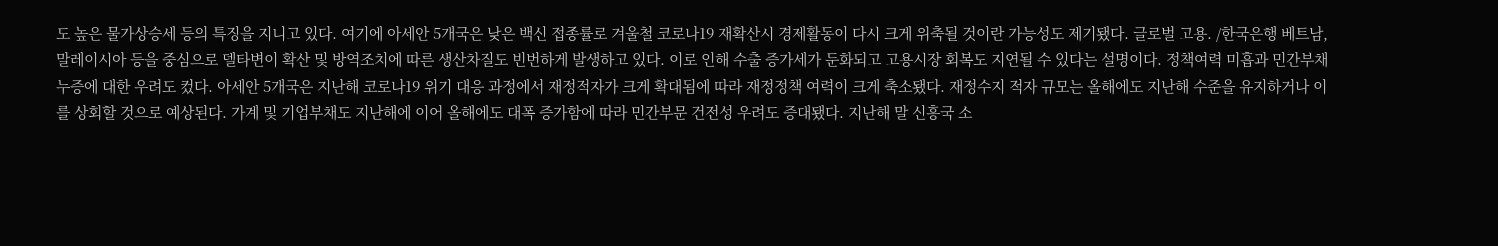도 높은 물가상승세 등의 특징을 지니고 있다. 여기에 아세안 5개국은 낮은 백신 접종률로 겨울철 코로나19 재확산시 경제활동이 다시 크게 위축될 것이란 가능성도 제기됐다. 글로벌 고용. /한국은행 베트남, 말레이시아 등을 중심으로 델타변이 확산 및 방역조치에 따른 생산차질도 빈번하게 발생하고 있다. 이로 인해 수출 증가세가 둔화되고 고용시장 회복도 지연될 수 있다는 설명이다. 정책여력 미흡과 민간부채 누증에 대한 우려도 컸다. 아세안 5개국은 지난해 코로나19 위기 대응 과정에서 재정적자가 크게 확대됨에 따라 재정정책 여력이 크게 축소됐다. 재정수지 적자 규모는 올해에도 지난해 수준을 유지하거나 이를 상회할 것으로 예상된다. 가계 및 기업부채도 지난해에 이어 올해에도 대폭 증가함에 따라 민간부문 건전성 우려도 증대됐다. 지난해 말 신흥국 소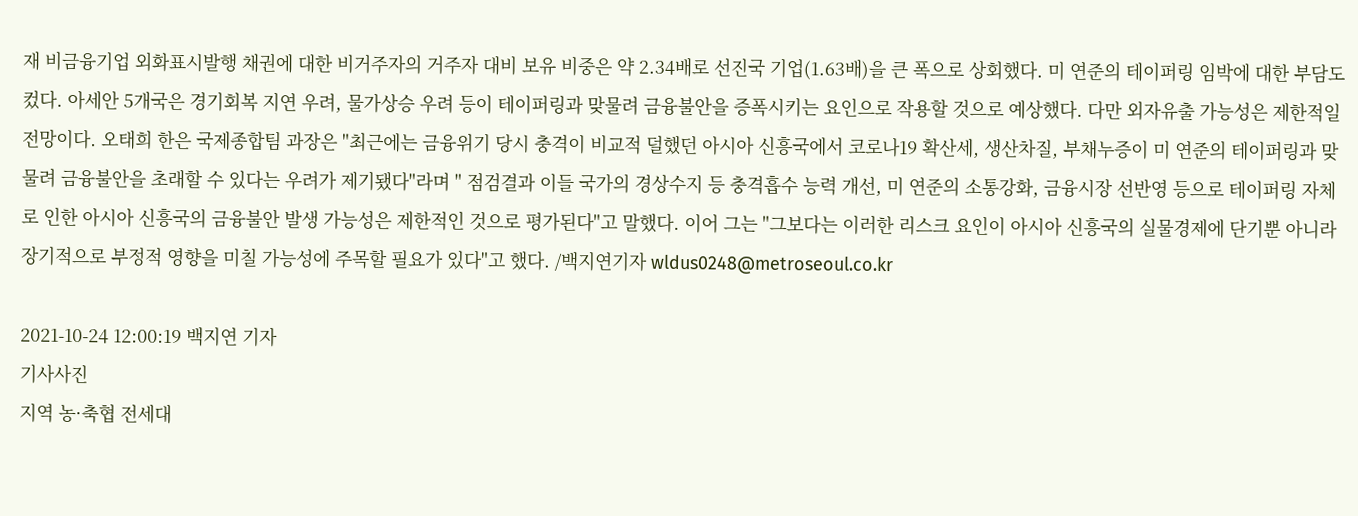재 비금융기업 외화표시발행 채권에 대한 비거주자의 거주자 대비 보유 비중은 약 2.34배로 선진국 기업(1.63배)을 큰 폭으로 상회했다. 미 연준의 테이퍼링 임박에 대한 부담도 컸다. 아세안 5개국은 경기회복 지연 우려, 물가상승 우려 등이 테이퍼링과 맞물려 금융불안을 증폭시키는 요인으로 작용할 것으로 예상했다. 다만 외자유출 가능성은 제한적일 전망이다. 오태희 한은 국제종합팀 과장은 "최근에는 금융위기 당시 충격이 비교적 덜했던 아시아 신흥국에서 코로나19 확산세, 생산차질, 부채누증이 미 연준의 테이퍼링과 맞물려 금융불안을 초래할 수 있다는 우려가 제기됐다"라며 " 점검결과 이들 국가의 경상수지 등 충격흡수 능력 개선, 미 연준의 소통강화, 금융시장 선반영 등으로 테이퍼링 자체로 인한 아시아 신흥국의 금융불안 발생 가능성은 제한적인 것으로 평가된다"고 말했다. 이어 그는 "그보다는 이러한 리스크 요인이 아시아 신흥국의 실물경제에 단기뿐 아니라 장기적으로 부정적 영향을 미칠 가능성에 주목할 필요가 있다"고 했다. /백지연기자 wldus0248@metroseoul.co.kr

2021-10-24 12:00:19 백지연 기자
기사사진
지역 농·축협 전세대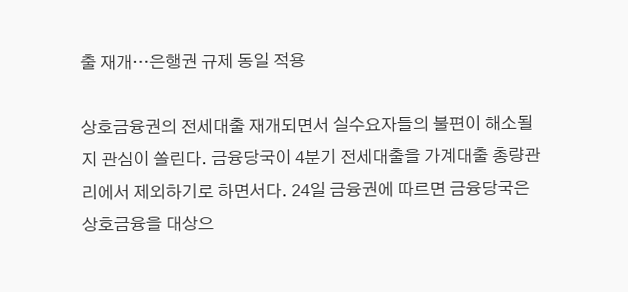출 재개…은행권 규제 동일 적용

상호금융권의 전세대출 재개되면서 실수요자들의 불편이 해소될 지 관심이 쏠린다. 금융당국이 4분기 전세대출을 가계대출 총량관리에서 제외하기로 하면서다. 24일 금융권에 따르면 금융당국은 상호금융을 대상으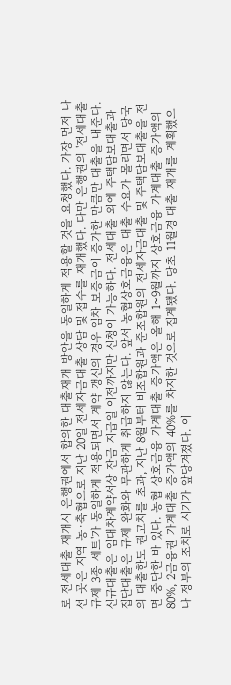로 전세대출 재개시 은행권에서 합의한 대출재개 방안을 동일하게 적용할 것을 요청했다. 가장 먼저 나선 곳은 지역 농·축협으로 지난 20일 전세자금대출 상담 및 접수를 재개했다. 다만 은행권의 '전세대출 규제 3종 세트'가 동일하게 적용되면서 계약 갱신의 경우 임차 보증금이 증가한 만큼만 대출을 내준다. 신규대출은 임대차계약서상 잔금 지급일 이전까지만 신청이 가능하다. 전세대출 외에 주택담보대출과 집단대출은 규제 완화와 무관하게 취급하지 않는다. 앞서 농협상호금융은 대출 수요가 몰리면서 당국의 대출한도 권고치를 초과, 지난 8월부터 비조합원과 준조합원의 전세자금대출 및 주택담보대출을 전면 중단한 바 있다. 농협 상호금융 가계대출 증가액은 올해 1~9월까지 상호금융 가계대출 증가액의 80%, 2금융권 가계대출 증가액의 40%를 차지한 것으로 집계됐다. 당초 11월경 대출 재개를 계획했으나 정부의 조치로 시기가 앞당겨졌다. 이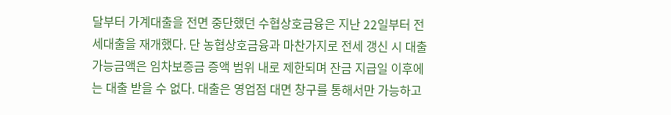달부터 가계대출을 전면 중단했던 수협상호금융은 지난 22일부터 전세대출을 재개했다. 단 농협상호금융과 마찬가지로 전세 갱신 시 대출가능금액은 임차보증금 증액 범위 내로 제한되며 잔금 지급일 이후에는 대출 받을 수 없다. 대출은 영업점 대면 창구를 통해서만 가능하고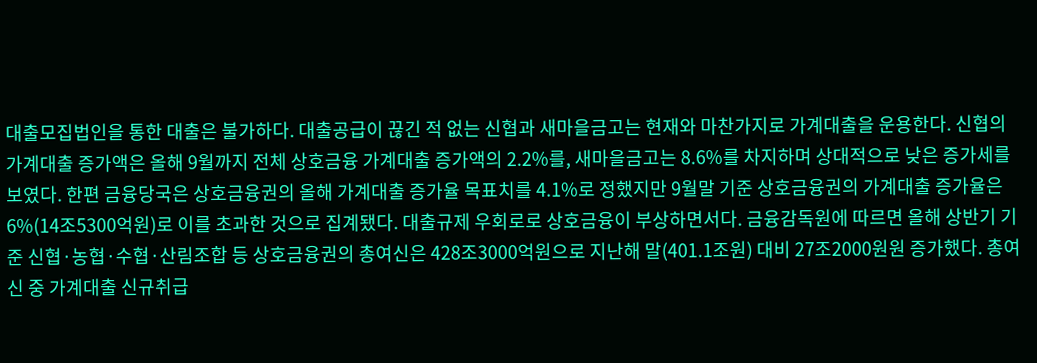대출모집법인을 통한 대출은 불가하다. 대출공급이 끊긴 적 없는 신협과 새마을금고는 현재와 마찬가지로 가계대출을 운용한다. 신협의 가계대출 증가액은 올해 9월까지 전체 상호금융 가계대출 증가액의 2.2%를, 새마을금고는 8.6%를 차지하며 상대적으로 낮은 증가세를 보였다. 한편 금융당국은 상호금융권의 올해 가계대출 증가율 목표치를 4.1%로 정했지만 9월말 기준 상호금융권의 가계대출 증가율은 6%(14조5300억원)로 이를 초과한 것으로 집계됐다. 대출규제 우회로로 상호금융이 부상하면서다. 금융감독원에 따르면 올해 상반기 기준 신협·농협·수협·산림조합 등 상호금융권의 총여신은 428조3000억원으로 지난해 말(401.1조원) 대비 27조2000원원 증가했다. 총여신 중 가계대출 신규취급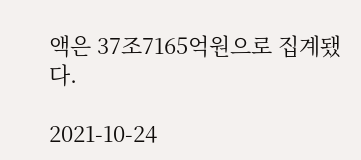액은 37조7165억원으로 집계됐다.

2021-10-24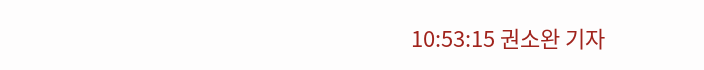10:53:15 권소완 기자